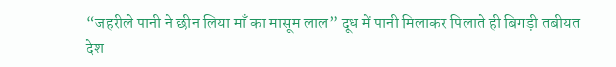“जहरीले पानी ने छीन लिया माँ का मासूम लाल” दूध में पानी मिलाकर पिलाते ही बिगड़ी तबीयत
देश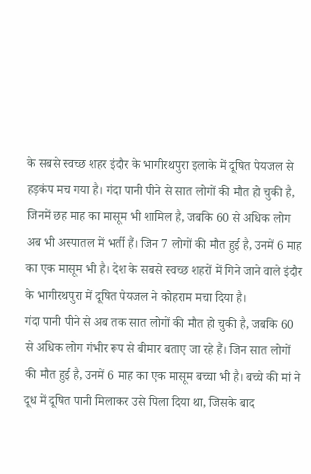के सबसे स्वच्छ शहर इंदौर के भागीरथपुरा इलाके में दूषित पेयजल से हड़कंप मच गया है। गंदा पानी पीने से सात लोगों की मौत हो चुकी है, जिनमें छह माह का मासूम भी शामिल है, जबकि 60 से अधिक लोग अब भी अस्पातल में भर्ती हैं। जिन 7 लोगों की मौत हुई है, उनमें 6 माह का एक मासूम भी है। देश के सबसे स्वच्छ शहरों में गिने जाने वाले इंदौर के भागीरथपुरा में दूषित पेयजल ने कोहराम मचा दिया है।
गंदा पानी पीने से अब तक सात लोगों की मौत हो चुकी है, जबकि 60 से अधिक लोग गंभीर रूप से बीमार बताए जा रहे हैं। जिन सात लोगों की मौत हुई है, उनमें 6 माह का एक मासूम बच्चा भी है। बच्चे की मां ने दूध में दूषित पानी मिलाकर उसे पिला दिया था, जिसके बाद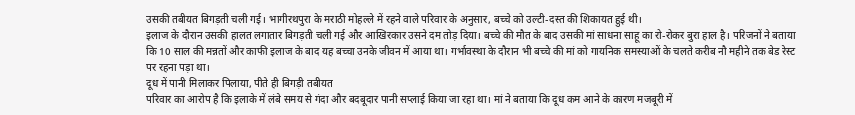उसकी तबीयत बिगड़ती चली गई। भागीरथपुरा के मराठी मोहल्ले में रहने वाले परिवार के अनुसार, बच्चे को उल्टी-दस्त की शिकायत हुई थी।
इलाज के दौरान उसकी हालत लगातार बिगड़ती चली गई और आखिरकार उसने दम तोड़ दिया। बच्चे की मौत के बाद उसकी मां साधना साहू का रो-रोकर बुरा हाल है। परिजनों ने बताया कि 10 साल की मन्नतों और काफी इलाज के बाद यह बच्चा उनके जीवन में आया था। गर्भावस्था के दौरान भी बच्चे की मां को गायनिक समस्याओं के चलते करीब नौ महीने तक बेड रेस्ट पर रहना पड़ा था।
दूध में पानी मिलाकर पिलाया, पीते ही बिगड़ी तबीयत
परिवार का आरोप है कि इलाके में लंबे समय से गंदा और बदबूदार पानी सप्लाई किया जा रहा था। मां ने बताया कि दूध कम आने के कारण मजबूरी में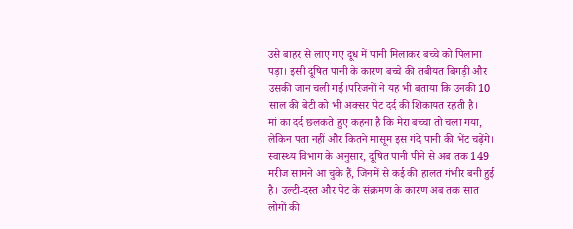उसे बाहर से लाए गए दूध में पानी मिलाकर बच्चे को पिलाना पड़ा। इसी दूषित पानी के कारण बच्चे की तबीयत बिगड़ी और उसकी जान चली गई।परिजनों ने यह भी बताया कि उनकी 10 साल की बेटी को भी अक्सर पेट दर्द की शिकायत रहती है।
मां का दर्द छलकते हुए कहना है कि मेरा बच्चा तो चला गया, लेकिन पता नहीं और कितने मासूम इस गंदे पानी की भेंट चढ़ेंगे। स्वास्थ्य विभाग के अनुसार, दूषित पानी पीने से अब तक 149 मरीज सामने आ चुके हैं, जिनमें से कई की हालत गंभीर बनी हुई है। उल्टी-दस्त और पेट के संक्रमण के कारण अब तक सात लोगों की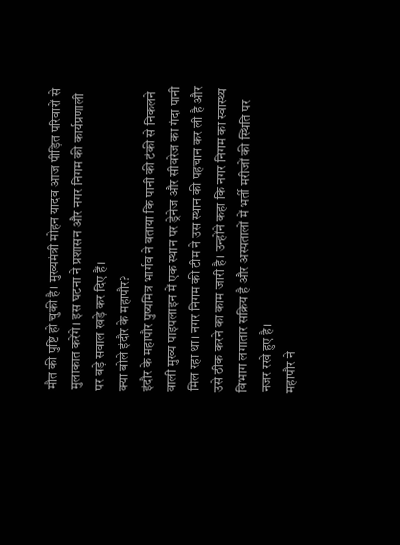मौत की पुष्टि हो चुकी है। मुख्यमंत्री मोहन यादव आज पीड़ित परिवारों से मुलाकात करेंगे। इस घटना ने प्रशासन और नगर निगम की कार्यप्रणाली पर बड़े सवाल खड़े कर दिए हैं।
क्या बोले इंदौर के महापौर?
इंदौर के महापौर पुष्यमित्र भार्गव ने बताया कि पानी की टंकी से निकलने वाली मुख्य पाइपलाइन में एक स्थान पर ड्रेनेज और सीवरेज का गंदा पानी मिल रहा था। नगर निगम की टीम ने उस स्थान की पहचान कर ली है और उसे ठीक करने का काम जारी है। उन्होंने कहा कि नगर निगम का स्वास्थ्य विभाग लगातार सक्रिय है और अस्पतालों में भर्ती मरीजों की स्थिति पर नजर रखे हुए है।
महापौर ने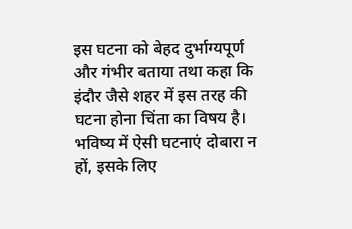इस घटना को बेहद दुर्भाग्यपूर्ण और गंभीर बताया तथा कहा कि इंदौर जैसे शहर में इस तरह की घटना होना चिंता का विषय है। भविष्य में ऐसी घटनाएं दोबारा न हों, इसके लिए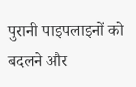पुरानी पाइपलाइनों को बदलने और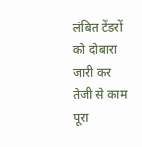लंबित टेंडरों को दोबारा जारी कर तेजी से काम पूरा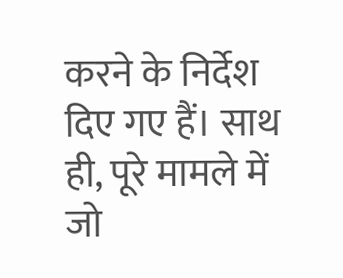करने के निर्देश दिए गए हैं। साथ ही, पूरे मामले में जो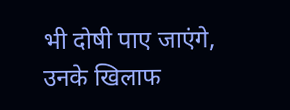भी दोषी पाए जाएंगे, उनके खिलाफ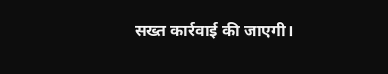सख्त कार्रवाई की जाएगी।